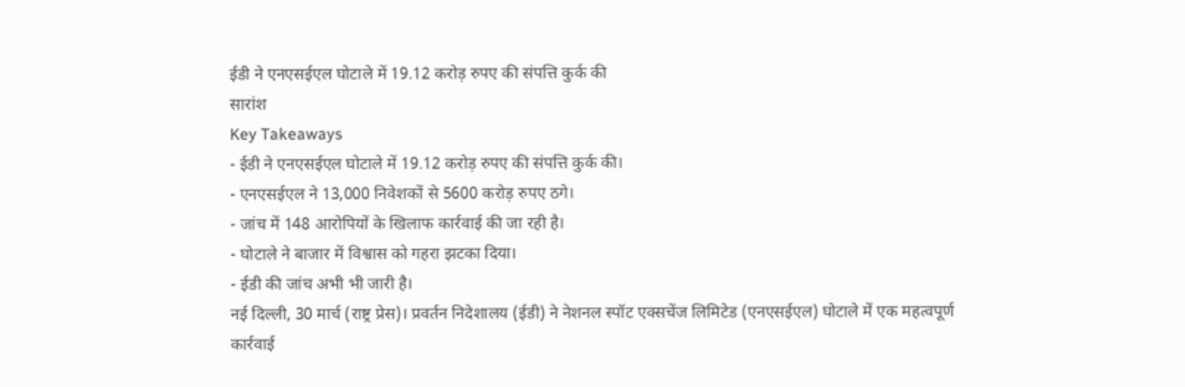ईडी ने एनएसईएल घोटाले में 19.12 करोड़ रुपए की संपत्ति कुर्क की
सारांश
Key Takeaways
- ईडी ने एनएसईएल घोटाले में 19.12 करोड़ रुपए की संपत्ति कुर्क की।
- एनएसईएल ने 13,000 निवेशकों से 5600 करोड़ रुपए ठगे।
- जांच में 148 आरोपियों के खिलाफ कार्रवाई की जा रही है।
- घोटाले ने बाजार में विश्वास को गहरा झटका दिया।
- ईडी की जांच अभी भी जारी है।
नई दिल्ली, 30 मार्च (राष्ट्र प्रेस)। प्रवर्तन निदेशालय (ईडी) ने नेशनल स्पॉट एक्सचेंज लिमिटेड (एनएसईएल) घोटाले में एक महत्वपूर्ण कार्रवाई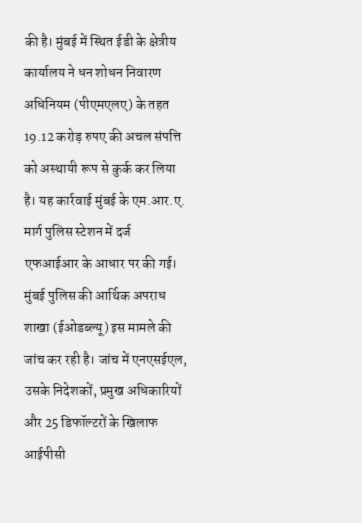की है। मुंबई में स्थित ईडी के क्षेत्रीय कार्यालय ने धन शोधन निवारण अधिनियम (पीएमएलए) के तहत 19.12 करोड़ रुपए की अचल संपत्ति को अस्थायी रूप से कुर्क कर लिया है। यह कार्रवाई मुंबई के एम.आर.ए. मार्ग पुलिस स्टेशन में दर्ज एफआईआर के आधार पर की गई।
मुंबई पुलिस की आर्थिक अपराध शाखा (ईओडब्ल्यू) इस मामले की जांच कर रही है। जांच में एनएसईएल, उसके निदेशकों, प्रमुख अधिकारियों और 25 डिफॉल्टरों के खिलाफ आईपीसी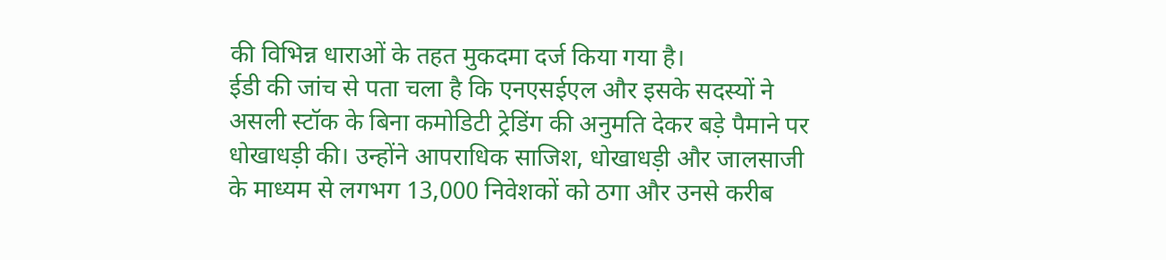की विभिन्न धाराओं के तहत मुकदमा दर्ज किया गया है।
ईडी की जांच से पता चला है कि एनएसईएल और इसके सदस्यों ने असली स्टॉक के बिना कमोडिटी ट्रेडिंग की अनुमति देकर बड़े पैमाने पर धोखाधड़ी की। उन्होंने आपराधिक साजिश, धोखाधड़ी और जालसाजी के माध्यम से लगभग 13,000 निवेशकों को ठगा और उनसे करीब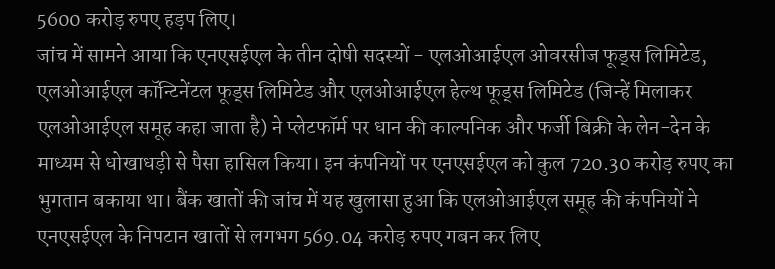5600 करोड़ रुपए हड़प लिए।
जांच में सामने आया कि एनएसईएल के तीन दोषी सदस्यों - एलओआईएल ओवरसीज फूड्स लिमिटेड, एलओआईएल कॉन्टिनेंटल फूड्स लिमिटेड और एलओआईएल हेल्थ फूड्स लिमिटेड (जिन्हें मिलाकर एलओआईएल समूह कहा जाता है) ने प्लेटफॉर्म पर धान की काल्पनिक और फर्जी बिक्री के लेन-देन के माध्यम से धोखाधड़ी से पैसा हासिल किया। इन कंपनियों पर एनएसईएल को कुल 720.30 करोड़ रुपए का भुगतान बकाया था। बैंक खातों की जांच में यह खुलासा हुआ कि एलओआईएल समूह की कंपनियों ने एनएसईएल के निपटान खातों से लगभग 569.04 करोड़ रुपए गबन कर लिए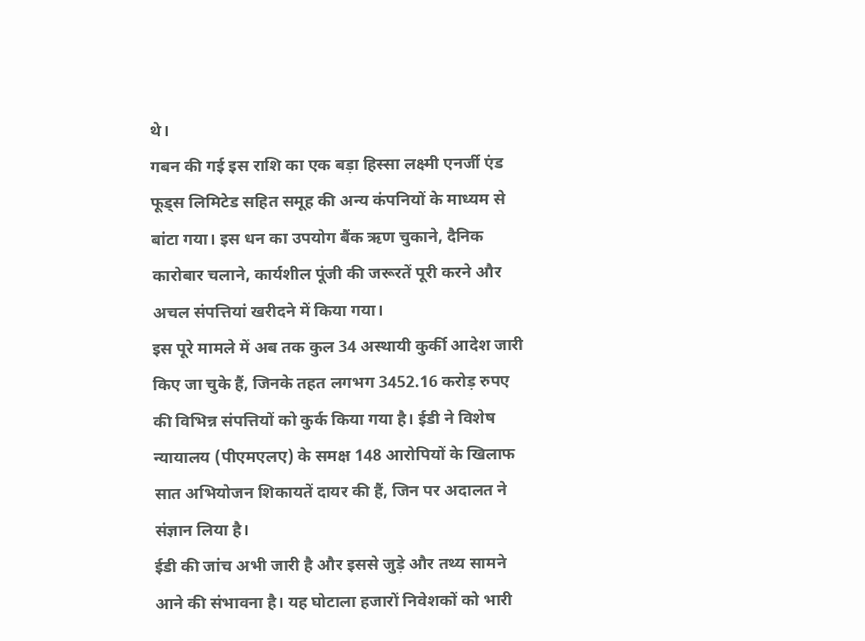थे।
गबन की गई इस राशि का एक बड़ा हिस्सा लक्ष्मी एनर्जी एंड फूड्स लिमिटेड सहित समूह की अन्य कंपनियों के माध्यम से बांटा गया। इस धन का उपयोग बैंक ऋण चुकाने, दैनिक कारोबार चलाने, कार्यशील पूंजी की जरूरतें पूरी करने और अचल संपत्तियां खरीदने में किया गया।
इस पूरे मामले में अब तक कुल 34 अस्थायी कुर्की आदेश जारी किए जा चुके हैं, जिनके तहत लगभग 3452.16 करोड़ रुपए की विभिन्न संपत्तियों को कुर्क किया गया है। ईडी ने विशेष न्यायालय (पीएमएलए) के समक्ष 148 आरोपियों के खिलाफ सात अभियोजन शिकायतें दायर की हैं, जिन पर अदालत ने संज्ञान लिया है।
ईडी की जांच अभी जारी है और इससे जुड़े और तथ्य सामने आने की संभावना है। यह घोटाला हजारों निवेशकों को भारी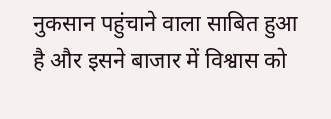नुकसान पहुंचाने वाला साबित हुआ है और इसने बाजार में विश्वास को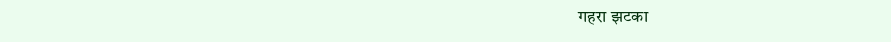गहरा झटका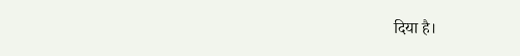दिया है।